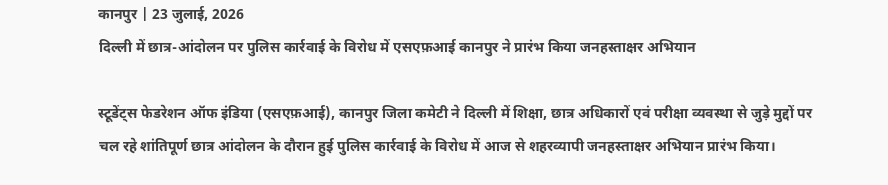कानपुर | 23 जुलाई, 2026
दिल्ली में छात्र-आंदोलन पर पुलिस कार्रवाई के विरोध में एसएफ़आई कानपुर ने प्रारंभ किया जनहस्ताक्षर अभियान

स्टूडेंट्स फेडरेशन ऑफ इंडिया (एसएफ़आई), कानपुर जिला कमेटी ने दिल्ली में शिक्षा, छात्र अधिकारों एवं परीक्षा व्यवस्था से जुड़े मुद्दों पर चल रहे शांतिपूर्ण छात्र आंदोलन के दौरान हुई पुलिस कार्रवाई के विरोध में आज से शहरव्यापी जनहस्ताक्षर अभियान प्रारंभ किया।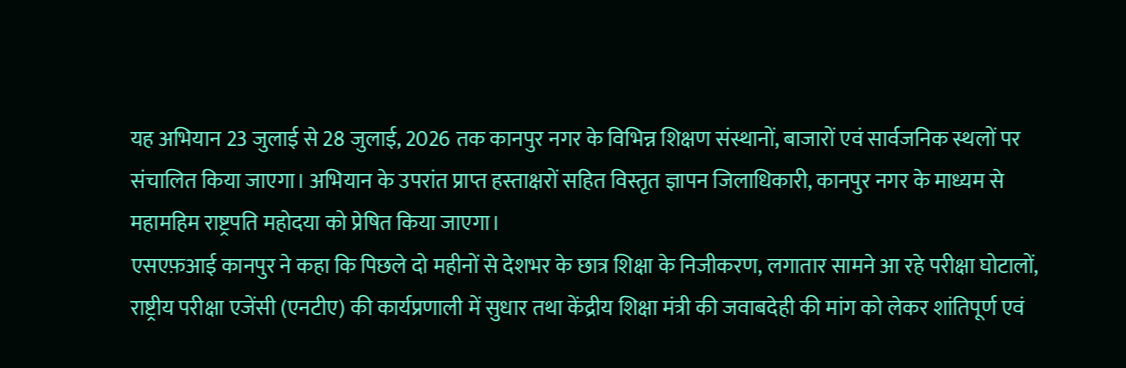यह अभियान 23 जुलाई से 28 जुलाई, 2026 तक कानपुर नगर के विभिन्न शिक्षण संस्थानों, बाजारों एवं सार्वजनिक स्थलों पर संचालित किया जाएगा। अभियान के उपरांत प्राप्त हस्ताक्षरों सहित विस्तृत ज्ञापन जिलाधिकारी, कानपुर नगर के माध्यम से महामहिम राष्ट्रपति महोदया को प्रेषित किया जाएगा।
एसएफ़आई कानपुर ने कहा कि पिछले दो महीनों से देशभर के छात्र शिक्षा के निजीकरण, लगातार सामने आ रहे परीक्षा घोटालों, राष्ट्रीय परीक्षा एजेंसी (एनटीए) की कार्यप्रणाली में सुधार तथा केंद्रीय शिक्षा मंत्री की जवाबदेही की मांग को लेकर शांतिपूर्ण एवं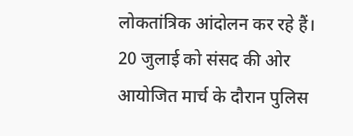लोकतांत्रिक आंदोलन कर रहे हैं। 20 जुलाई को संसद की ओर आयोजित मार्च के दौरान पुलिस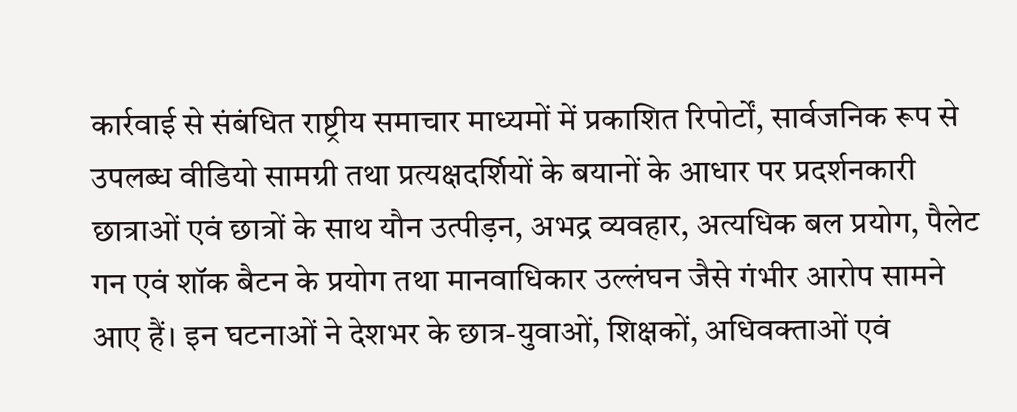कार्रवाई से संबंधित राष्ट्रीय समाचार माध्यमों में प्रकाशित रिपोर्टों, सार्वजनिक रूप से उपलब्ध वीडियो सामग्री तथा प्रत्यक्षदर्शियों के बयानों के आधार पर प्रदर्शनकारी छात्राओं एवं छात्रों के साथ यौन उत्पीड़न, अभद्र व्यवहार, अत्यधिक बल प्रयोग, पैलेट गन एवं शॉक बैटन के प्रयोग तथा मानवाधिकार उल्लंघन जैसे गंभीर आरोप सामने आए हैं। इन घटनाओं ने देशभर के छात्र-युवाओं, शिक्षकों, अधिवक्ताओं एवं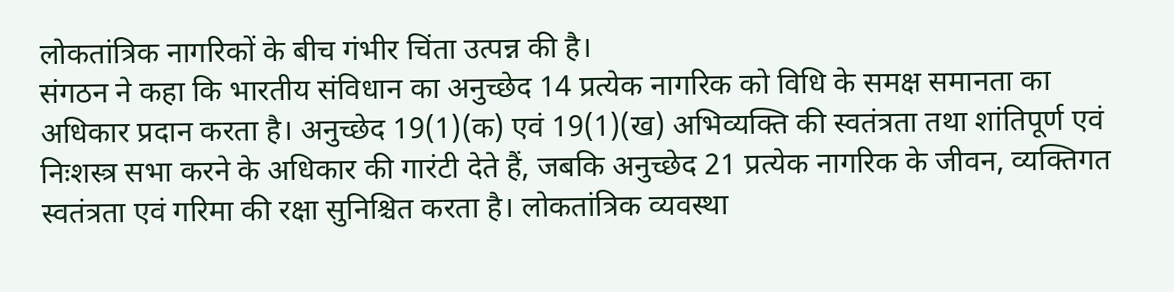लोकतांत्रिक नागरिकों के बीच गंभीर चिंता उत्पन्न की है।
संगठन ने कहा कि भारतीय संविधान का अनुच्छेद 14 प्रत्येक नागरिक को विधि के समक्ष समानता का अधिकार प्रदान करता है। अनुच्छेद 19(1)(क) एवं 19(1)(ख) अभिव्यक्ति की स्वतंत्रता तथा शांतिपूर्ण एवं निःशस्त्र सभा करने के अधिकार की गारंटी देते हैं, जबकि अनुच्छेद 21 प्रत्येक नागरिक के जीवन, व्यक्तिगत स्वतंत्रता एवं गरिमा की रक्षा सुनिश्चित करता है। लोकतांत्रिक व्यवस्था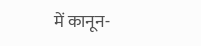में कानून-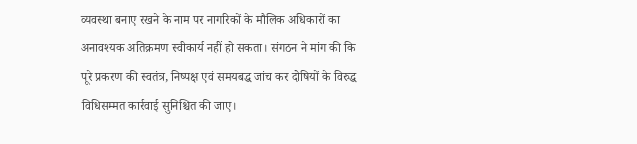व्यवस्था बनाए रखने के नाम पर नागरिकों के मौलिक अधिकारों का अनावश्यक अतिक्रमण स्वीकार्य नहीं हो सकता। संगठन ने मांग की कि पूरे प्रकरण की स्वतंत्र, निष्पक्ष एवं समयबद्ध जांच कर दोषियों के विरुद्ध विधिसम्मत कार्रवाई सुनिश्चित की जाए।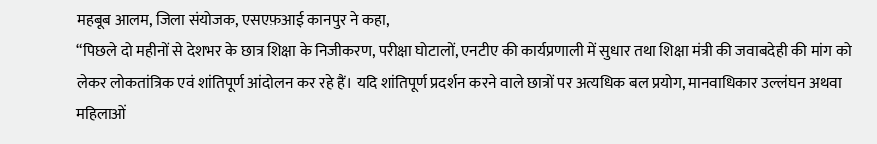महबूब आलम, जिला संयोजक, एसएफ़आई कानपुर ने कहा,
“पिछले दो महीनों से देशभर के छात्र शिक्षा के निजीकरण, परीक्षा घोटालों, एनटीए की कार्यप्रणाली में सुधार तथा शिक्षा मंत्री की जवाबदेही की मांग को लेकर लोकतांत्रिक एवं शांतिपूर्ण आंदोलन कर रहे हैं। यदि शांतिपूर्ण प्रदर्शन करने वाले छात्रों पर अत्यधिक बल प्रयोग, मानवाधिकार उल्लंघन अथवा महिलाओं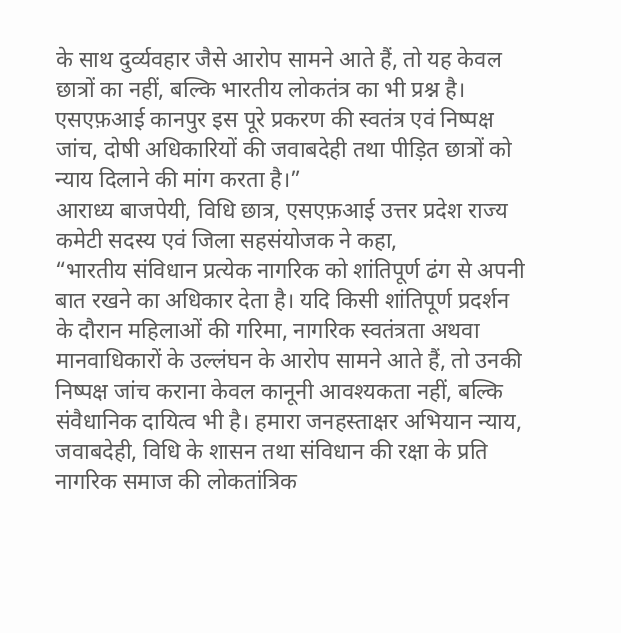के साथ दुर्व्यवहार जैसे आरोप सामने आते हैं, तो यह केवल छात्रों का नहीं, बल्कि भारतीय लोकतंत्र का भी प्रश्न है। एसएफ़आई कानपुर इस पूरे प्रकरण की स्वतंत्र एवं निष्पक्ष जांच, दोषी अधिकारियों की जवाबदेही तथा पीड़ित छात्रों को न्याय दिलाने की मांग करता है।”
आराध्य बाजपेयी, विधि छात्र, एसएफ़आई उत्तर प्रदेश राज्य कमेटी सदस्य एवं जिला सहसंयोजक ने कहा,
“भारतीय संविधान प्रत्येक नागरिक को शांतिपूर्ण ढंग से अपनी बात रखने का अधिकार देता है। यदि किसी शांतिपूर्ण प्रदर्शन के दौरान महिलाओं की गरिमा, नागरिक स्वतंत्रता अथवा मानवाधिकारों के उल्लंघन के आरोप सामने आते हैं, तो उनकी निष्पक्ष जांच कराना केवल कानूनी आवश्यकता नहीं, बल्कि संवैधानिक दायित्व भी है। हमारा जनहस्ताक्षर अभियान न्याय, जवाबदेही, विधि के शासन तथा संविधान की रक्षा के प्रति नागरिक समाज की लोकतांत्रिक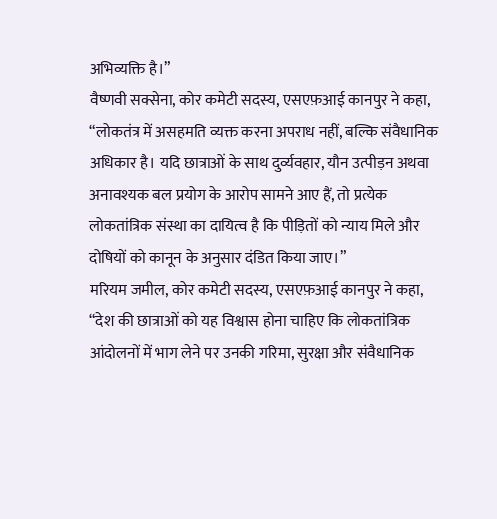अभिव्यक्ति है।”
वैष्णवी सक्सेना, कोर कमेटी सदस्य, एसएफ़आई कानपुर ने कहा,
“लोकतंत्र में असहमति व्यक्त करना अपराध नहीं, बल्कि संवैधानिक अधिकार है। यदि छात्राओं के साथ दुर्व्यवहार, यौन उत्पीड़न अथवा अनावश्यक बल प्रयोग के आरोप सामने आए हैं, तो प्रत्येक लोकतांत्रिक संस्था का दायित्व है कि पीड़ितों को न्याय मिले और दोषियों को कानून के अनुसार दंडित किया जाए।”
मरियम जमील, कोर कमेटी सदस्य, एसएफ़आई कानपुर ने कहा,
“देश की छात्राओं को यह विश्वास होना चाहिए कि लोकतांत्रिक आंदोलनों में भाग लेने पर उनकी गरिमा, सुरक्षा और संवैधानिक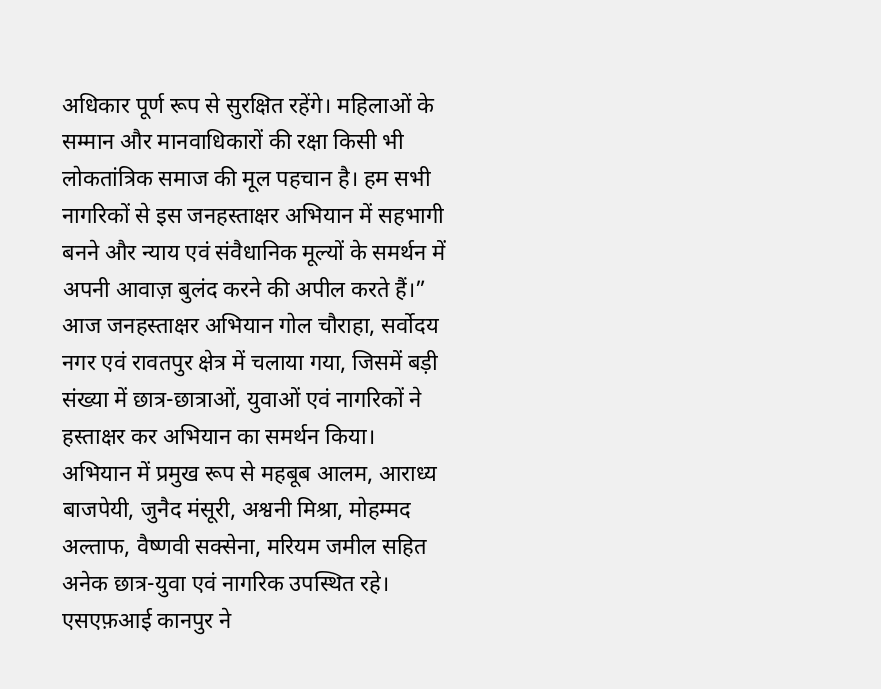अधिकार पूर्ण रूप से सुरक्षित रहेंगे। महिलाओं के सम्मान और मानवाधिकारों की रक्षा किसी भी लोकतांत्रिक समाज की मूल पहचान है। हम सभी नागरिकों से इस जनहस्ताक्षर अभियान में सहभागी बनने और न्याय एवं संवैधानिक मूल्यों के समर्थन में अपनी आवाज़ बुलंद करने की अपील करते हैं।”
आज जनहस्ताक्षर अभियान गोल चौराहा, सर्वोदय नगर एवं रावतपुर क्षेत्र में चलाया गया, जिसमें बड़ी संख्या में छात्र-छात्राओं, युवाओं एवं नागरिकों ने हस्ताक्षर कर अभियान का समर्थन किया।
अभियान में प्रमुख रूप से महबूब आलम, आराध्य बाजपेयी, जुनैद मंसूरी, अश्वनी मिश्रा, मोहम्मद अल्ताफ, वैष्णवी सक्सेना, मरियम जमील सहित अनेक छात्र-युवा एवं नागरिक उपस्थित रहे।
एसएफ़आई कानपुर ने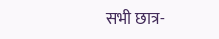सभी छात्र-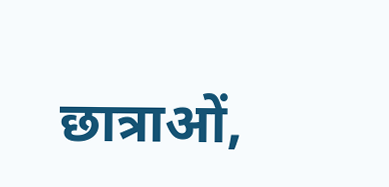छात्राओं,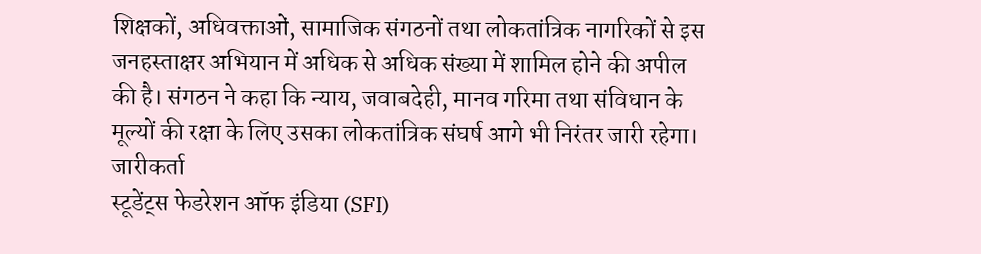शिक्षकों, अधिवक्ताओं, सामाजिक संगठनों तथा लोकतांत्रिक नागरिकों से इस जनहस्ताक्षर अभियान में अधिक से अधिक संख्या में शामिल होने की अपील की है। संगठन ने कहा कि न्याय, जवाबदेही, मानव गरिमा तथा संविधान के मूल्यों की रक्षा के लिए उसका लोकतांत्रिक संघर्ष आगे भी निरंतर जारी रहेगा।
जारीकर्ता
स्टूडेंट्स फेडरेशन ऑफ इंडिया (SFI)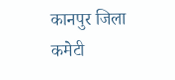कानपुर जिला कमेटी